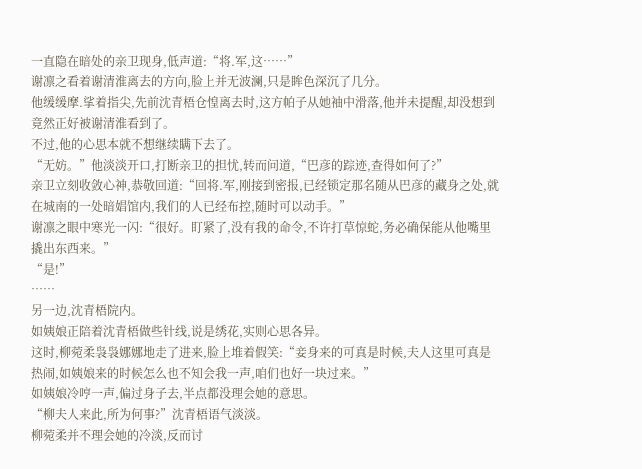一直隐在暗处的亲卫现身,低声道:“将.军,这……”
谢凛之看着谢清淮离去的方向,脸上并无波澜,只是眸色深沉了几分。
他缓缓摩.挲着指尖,先前沈青梧仓惶离去时,这方帕子从她袖中滑落,他并未提醒,却没想到竟然正好被谢清淮看到了。
不过,他的心思本就不想继续瞒下去了。
“无妨。”他淡淡开口,打断亲卫的担忧,转而问道,“巴彦的踪迹,查得如何了?”
亲卫立刻收敛心神,恭敬回道:“回将.军,刚接到密报,已经锁定那名随从巴彦的藏身之处,就在城南的一处暗娼馆内,我们的人已经布控,随时可以动手。”
谢凛之眼中寒光一闪:“很好。盯紧了,没有我的命令,不许打草惊蛇,务必确保能从他嘴里撬出东西来。”
“是!”
……
另一边,沈青梧院内。
如姨娘正陪着沈青梧做些针线,说是绣花,实则心思各异。
这时,柳菀柔袅袅娜娜地走了进来,脸上堆着假笑:“妾身来的可真是时候,夫人这里可真是热闹,如姨娘来的时候怎么也不知会我一声,咱们也好一块过来。”
如姨娘冷哼一声,偏过身子去,半点都没理会她的意思。
“柳夫人来此,所为何事?”沈青梧语气淡淡。
柳菀柔并不理会她的冷淡,反而讨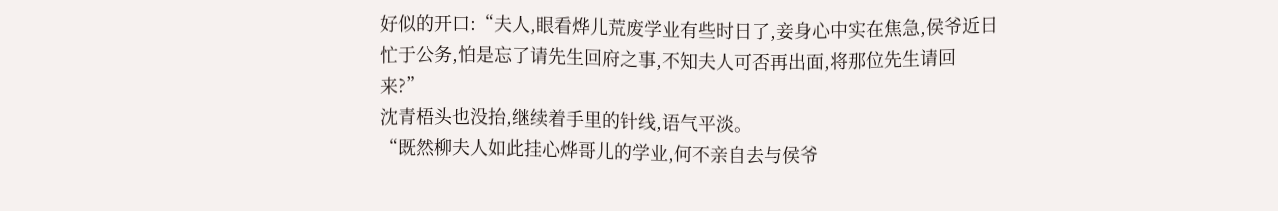好似的开口:“夫人,眼看烨儿荒废学业有些时日了,妾身心中实在焦急,侯爷近日忙于公务,怕是忘了请先生回府之事,不知夫人可否再出面,将那位先生请回来?”
沈青梧头也没抬,继续着手里的针线,语气平淡。
“既然柳夫人如此挂心烨哥儿的学业,何不亲自去与侯爷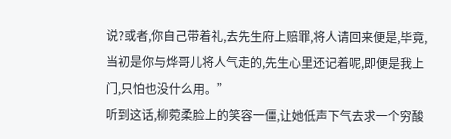说?或者,你自己带着礼,去先生府上赔罪,将人请回来便是,毕竟,当初是你与烨哥儿将人气走的,先生心里还记着呢,即便是我上门,只怕也没什么用。”
听到这话,柳菀柔脸上的笑容一僵,让她低声下气去求一个穷酸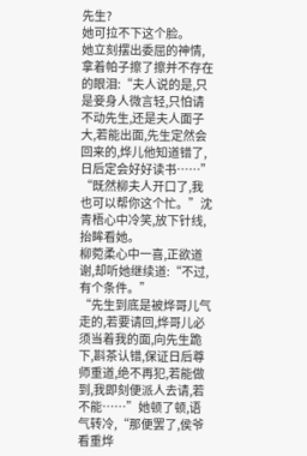先生?
她可拉不下这个脸。
她立刻摆出委屈的神情,拿着帕子擦了擦并不存在的眼泪:“夫人说的是,只是妾身人微言轻,只怕请不动先生,还是夫人面子大,若能出面,先生定然会回来的,烨儿他知道错了,日后定会好好读书……”
“既然柳夫人开口了,我也可以帮你这个忙。”沈青梧心中冷笑,放下针线,抬眸看她。
柳菀柔心中一喜,正欲道谢,却听她继续道:“不过,有个条件。”
“先生到底是被烨哥儿气走的,若要请回,烨哥儿必须当着我的面,向先生跪下,斟茶认错,保证日后尊师重道,绝不再犯,若能做到,我即刻便派人去请,若不能……”她顿了顿,语气转冷,“那便罢了,侯爷看重烨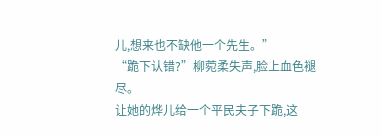儿,想来也不缺他一个先生。”
“跪下认错?”柳菀柔失声,脸上血色褪尽。
让她的烨儿给一个平民夫子下跪,这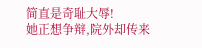简直是奇耻大辱!
她正想争辩,院外却传来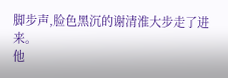脚步声,脸色黑沉的谢清淮大步走了进来。
他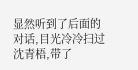显然听到了后面的对话,目光冷冷扫过沈青梧,带了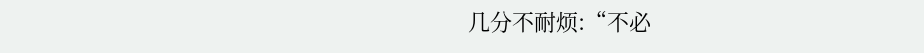几分不耐烦:“不必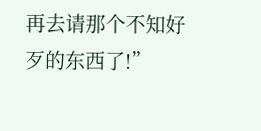再去请那个不知好歹的东西了!”